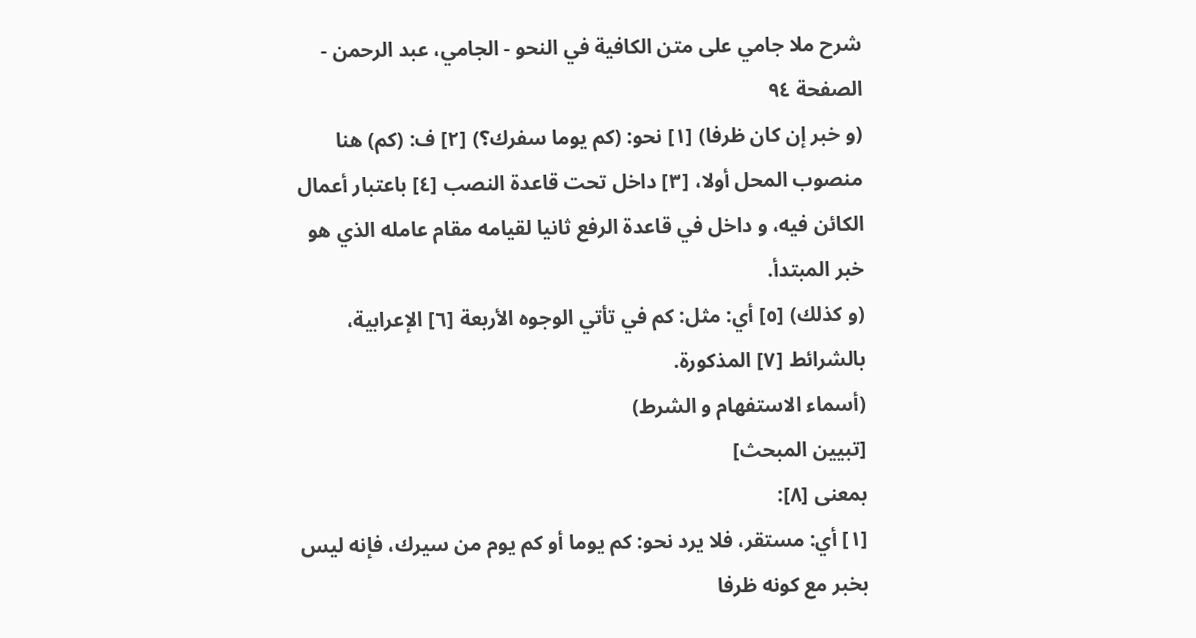شرح ملا جامي على متن الكافية في النحو - الجامي، عبد الرحمن - الصفحة ٩٤
(و خبر إن كان ظرفا) [١] نحو: (كم يوما سفرك؟) [٢] ف: (كم) هنا منصوب المحل أولا، [٣] داخل تحت قاعدة النصب [٤] باعتبار أعمال الكائن فيه، و داخل في قاعدة الرفع ثانيا لقيامه مقام عامله الذي هو خبر المبتدأ.
(و كذلك) [٥] أي: مثل: كم في تأتي الوجوه الأربعة [٦] الإعرابية، بالشرائط [٧] المذكورة.
(أسماء الاستفهام و الشرط)
[تبيين المبحث]
بمعنى [٨]:
[١] أي: مستقر، فلا يرد نحو: كم يوما أو كم يوم من سيرك، فإنه ليس بخبر مع كونه ظرفا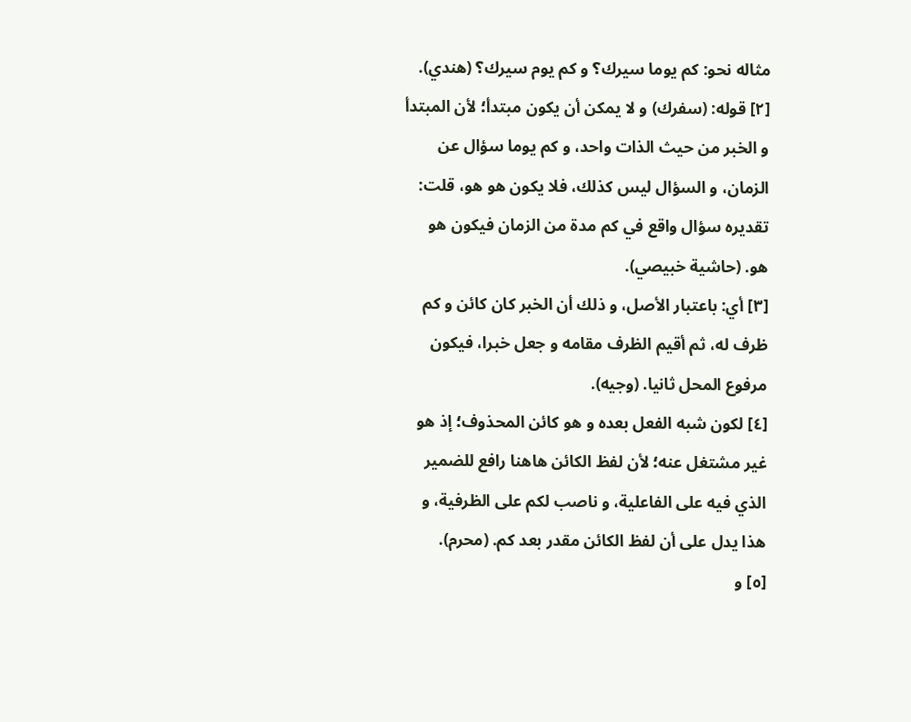مثاله نحو: كم يوما سيرك؟ و كم يوم سيرك؟ (هندي).
[٢] قوله: (سفرك) و لا يمكن أن يكون مبتدأ؛ لأن المبتدأ و الخبر من حيث الذات واحد، و كم يوما سؤال عن الزمان، و السؤال ليس كذلك، فلا يكون هو هو، قلت: تقديره سؤال واقع في كم مدة من الزمان فيكون هو هو. (حاشية خبيصي).
[٣] أي: باعتبار الأصل، و ذلك أن الخبر كان كائن و كم ظرف له، ثم أقيم الظرف مقامه و جعل خبرا، فيكون مرفوع المحل ثانيا. (وجيه).
[٤] لكون شبه الفعل بعده و هو كائن المحذوف؛ إذ هو غير مشتغل عنه؛ لأن لفظ الكائن هاهنا رافع للضمير الذي فيه على الفاعلية، و ناصب لكم على الظرفية، و هذا يدل على أن لفظ الكائن مقدر بعد كم. (محرم).
[٥] و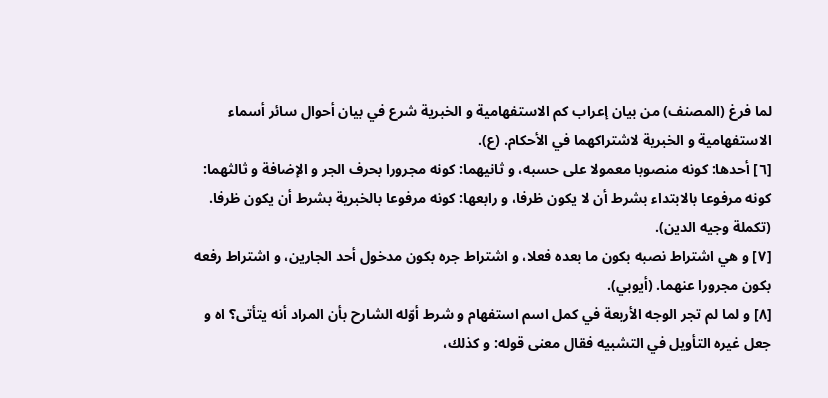لما فرغ (المصنف) من بيان إعراب كم الاستفهامية و الخبرية شرع في بيان أحوال سائر أسماء الاستفهامية و الخبرية لاشتراكهما في الأحكام. (ع).
[٦] أحدها: كونه منصوبا معمولا على حسبه، و ثانيهما: كونه مجرورا بحرف الجر و الإضافة و ثالثهما: كونه مرفوعا بالابتداء بشرط أن لا يكون ظرفا، و رابعها: كونه مرفوعا بالخبرية بشرط أن يكون ظرفا. (تكملة وجيه الدين).
[٧] و هي اشتراط نصبه بكون ما بعده فعلا، و اشتراط جره بكون مدخول أحد الجارين، و اشتراط رفعه بكون مجرورا عنهما. (أيوبي).
[٨] و لما لم تجر الوجه الأربعة في كمل اسم استفهام و شرط أوّله الشارح بأن المراد أنه يتأتى؟ اه و جعل غيره التأويل في التشبيه فقال معنى قوله: و كذلك،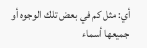أي: مثل كم في بعض تلك الوجوه أو جميعها أسماء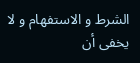الشرط و الاستفهام و لا يخفى أن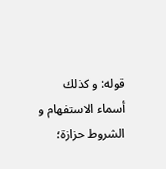قوله: و كذلك أسماء الاستفهام و الشروط حزازة؛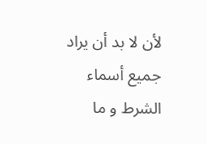لأن لا بد أن يراد جميع أسماء الشرط و ما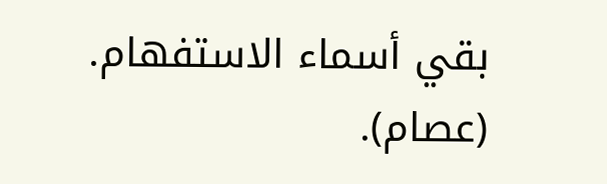بقي أسماء الاستفهام. (عصام).